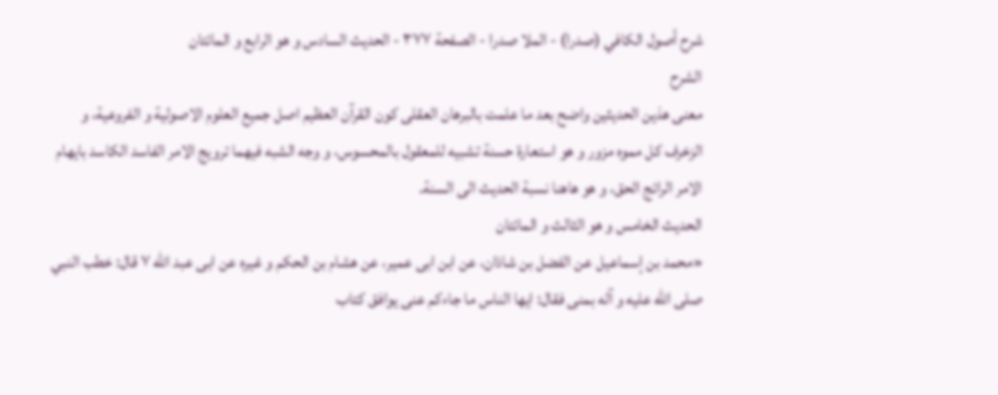شرح أصول الكافي (صدرا) - الملا صدرا - الصفحة ٣٧٧ - الحديث السادس و هو الرابع و المائتان
الشرح
معنى هذين الحديثين واضح بعد ما علمت بالبرهان العقلى كون القرآن العظيم اصل جميع العلوم الاصولية و الفروعية، و الزخرف كل مموه مزور و هو استعارة حسنة تشبيه للمعقول بالمحسوس، و وجه الشبه فيهما ترويج الامر الفاسد الكاسد بايهام الامر الرائج الحق، و هو هاهنا نسبة الحديث الى السنة.
الحديث الخامس و هو الثالث و المائتان
«محمد بن إسماعيل عن الفضل بن شاذان، عن ابن ابى عمير، عن هشام بن الحكم و غيره عن ابى عبد اللّه ٧ قال: خطب النبي صلى اللّه عليه و آله بمنى فقال: ايها الناس ما جاءكم عنى يوافق كتاب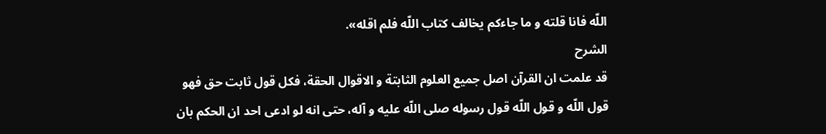اللّه فانا قلته و ما جاءكم يخالف كتاب اللّه فلم اقله».
الشرح
قد علمت ان القرآن اصل جميع العلوم الثابتة و الاقوال الحقة، فكل قول ثابت حق فهو قول اللّه و قول اللّه قول رسوله صلى اللّه عليه و آله، حتى انه لو ادعى احد ان الحكم بان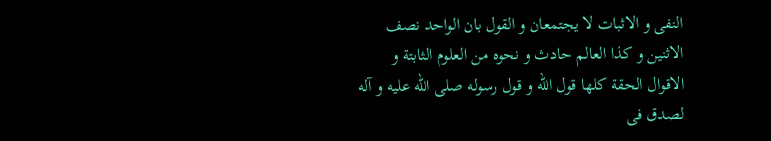النفى و الاثبات لا يجتمعان و القول بان الواحد نصف الاثنين و كذا العالم حادث و نحوه من العلوم الثابتة و الاقوال الحقة كلها قول اللّه و قول رسوله صلى اللّه عليه و آله لصدق فى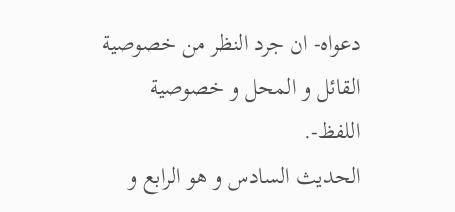دعواه- ان جرد النظر من خصوصية القائل و المحل و خصوصية اللفظ-.
الحديث السادس و هو الرابع و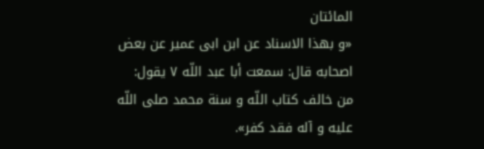المائتان
«و بهذا الاسناد عن ابن ابى عمير عن بعض اصحابه قال: سمعت أبا عبد اللّه ٧ يقول: من خالف كتاب اللّه و سنة محمد صلى اللّه عليه و آله فقد كفر».